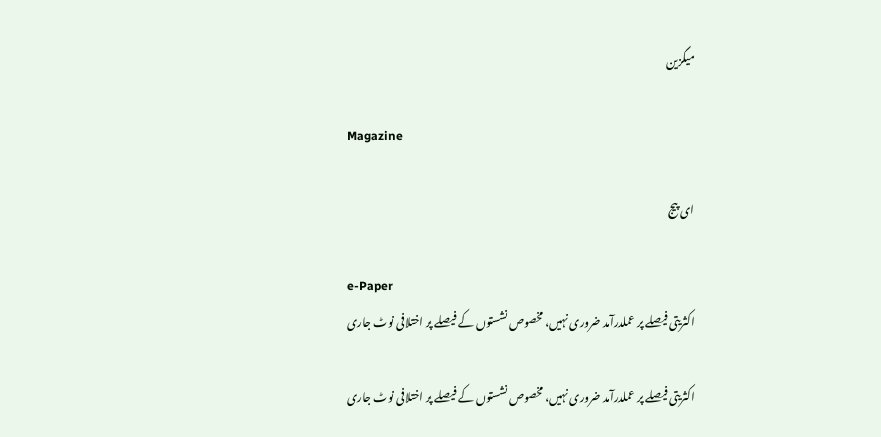میگزین

Magazine

ای پیج

e-Paper
اکثریتی فیصلے پر عملدرآمد ضروری نہیں، مخصوص نشستوں کے فیصلے پر اختلافی نوٹ جاری

اکثریتی فیصلے پر عملدرآمد ضروری نہیں، مخصوص نشستوں کے فیصلے پر اختلافی نوٹ جاری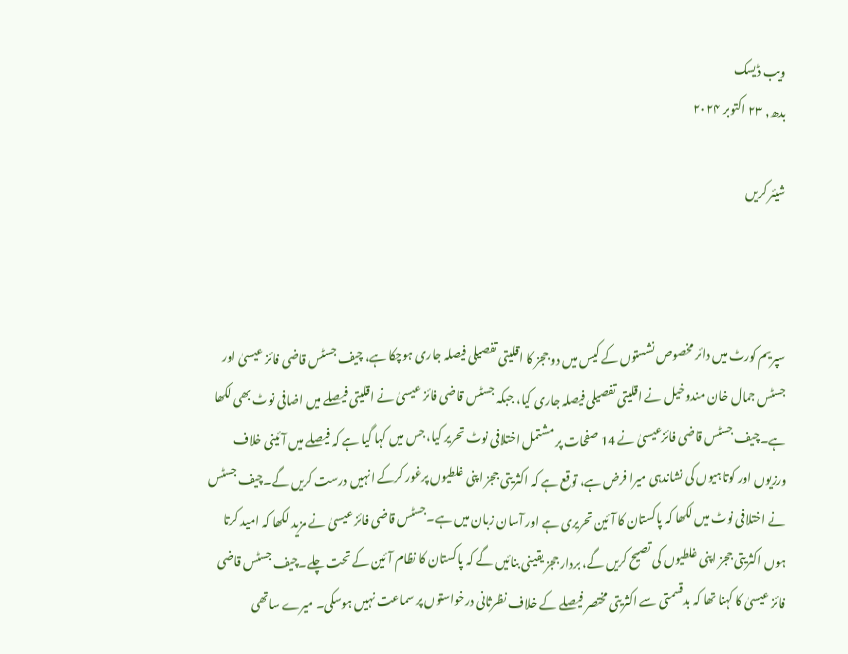ویب ڈیسک
بدھ, ۲۳ اکتوبر ۲۰۲۴

شیئر کریں



سپریم کورٹ میں دائر مخصوص نشستوں کے کیس میں دو ججز کا اقلیتی تفصیلی فیصلہ جاری ہوچکا ہے، چیف جسٹس قاضی فائز عیسیٰ اور جسٹس جمال خان مندوخیل نے اقلیتی تفصیلی فیصلہ جاری کیا، جبکہ جسٹس قاضی فائز عیسیٰ نے اقلیتی فیصلے میں اضافی نوٹ بھی لکھا ہے۔چیف جسٹس قاضی فائزعیسیٰ نے 14 صفحات پر مشتمل اختلافی نوٹ تحریر کیا، جس میں کہا گیا ہے کہ فیصلے میں آئینی خلاف ورزیوں اور کوتاہیوں کی نشاندہی میرا فرض ہے، توقع ہے کہ اکثریتی ججز اپنی غلطیوں پرغور کرکے انہیں درست کریں گے۔چیف جسٹس نے اختلافی نوٹ میں لکھا کہ پاکستان کا آئین تحریری ہے اور آسان زبان میں ہے۔جسٹس قاضی فائز عیسیٰ نے مزید لکھا کہ امید کرتا ہوں اکثریتی ججز اپنی غلطیوں کی تصیح کریں گے، بردار ججز یقینی بنائیں گے کہ پاکستان کا نظام آئین کے تحت چلے۔چیف جسٹس قاضی فائز عیسیٰ کا کہنا تھا کہ بدقسمتی سے اکثریتی مختصر فیصلے کے خلاف نظرثانی درخواستوں پر سماعت نہیں ہوسکی۔ میرے ساتھی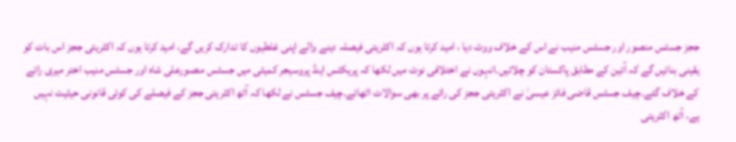ججز جسٹس منصور اور جسٹس منیب نے اس کے خلاف ووٹ دیا ، امید کرتا ہوں کہ اکثریتی فیصلہ دینے والے اپنی غلطیوں کا تدارک کریں گے، امید کرتا ہوں کہ اکثریتی ججز اس بات کو یقینی بنائیں گے کہ آئین کے مطابق پاکستان کو چلائیں۔انہوں نے اختلافی نوٹ میں لکھا کہ پریکٹس اینڈ پروسیجر کمیٹی میں جسٹس منصورعلی شاہ اور جسٹس منیب اختر میری رائے کے خلاف گئے۔چیف جسٹس قاضی فائز عیسیٰ نے اکثریتی ججز کی رائے پر بھی سوالات اٹھائے۔چیف جسٹس نے لکھا کہ آٹھ اکثریتی ججز کے فیصلے کی کوئی قانونی حیثیت نہیں ہے، آٹھ اکثریتی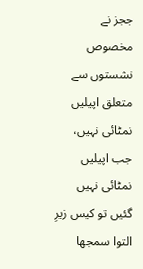ججز نے مخصوص نشستوں سے متعلق اپیلیں نمٹائی نہیں، جب اپیلیں نمٹائی نہیں گئیں تو کیس زیرِ التوا سمجھا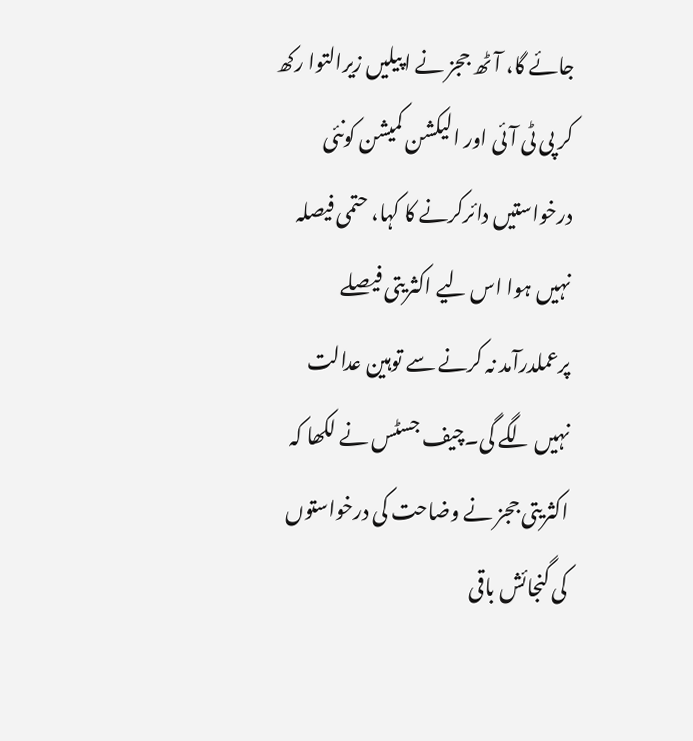جائے گا، آٹھ ججز نے اپیلیں زیرالتوا رکھ کر پی ٹی آئی اور الیکشن کمیشن کونئی درخواستیں دائرکرنے کا کہا، حتمی فیصلہ نہیں ہوا اس لیے اکثریتی فیصلے پرعملدرآمد نہ کرنے سے توہین عدالت نہیں لگے گی۔چیف جسٹس نے لکھا کہ اکثریتی ججز نے وضاحت کی درخواستوں کی گنجائش باقی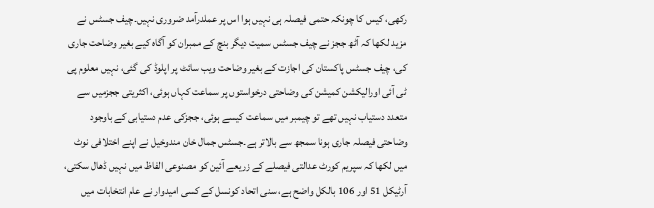رکھی، کیس کا چونکہ حتمی فیصلہ ہی نہیں ہوا اس پر عملدرآمد ضروری نہیں۔چیف جسٹس نے مزید لکھا کہ آٹھ ججز نے چیف جسٹس سمیت دیگر بنچ کے ممبران کو آگاہ کیے بغیر وضاحت جاری کی، چیف جسٹس پاکستان کی اجازت کے بغیر وضاحت ویب سائٹ پر اپلوڈ کی گئی، نہیں معلوم پی ٹی آئی اورالیکشن کمیشن کی وضاحتی درخواستوں پر سماعت کہاں ہوئی، اکثریتی ججزمیں سے متعدد دستیاب نہیں تھے تو چیمبر میں سماعت کیسے ہوئی، ججزکی عدم دستیابی کے باوجود وضاحتی فیصلہ جاری ہونا سمجھ سے بالاتر ہے۔جسٹس جمال خان مندوخیل نے اپنے اختلافی نوٹ میں لکھا کہ سپریم کورٹ عدالتی فیصلے کے زریعے آئین کو مصنوعی الفاظ میں نہیں ڈھال سکتی، آرٹیکل 51 اور 106 بالکل واضح ہے، سنی اتحاد کونسل کے کسی امیدوار نے عام انتخابات میں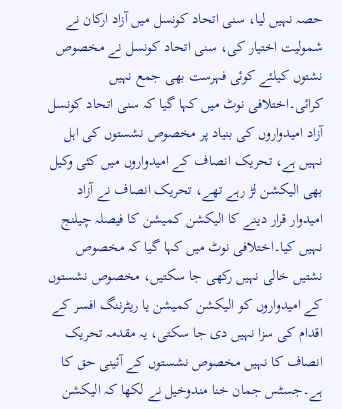حصہ نہیں لیا، سنی اتحاد کونسل میں آزاد ارکان نے شمولیت اختیار کی، سنی اتحاد کونسل نے مخصوص نشتوں کیلئے کوئی فہرست بھی جمع نہیں کرائی۔اختلافی نوٹ میں کہا گیا کہ سنی اتحاد کونسل آزاد امیدواروں کی بنیاد پر مخصوص نشستوں کی اہل نہیں ہے، تحریک انصاف کے امیدواروں میں کئی وکیل بھی الیکشن لڑ رہے تھے، تحریک انصاف نے آزاد امیدوار قرار دینے کا الیکشن کمیشن کا فیصلہ چیلنج نہیں کیا۔اختلافی نوٹ میں کہا گیا کہ مخصوص نشتیں خالی نہیں رکھی جا سکتیں، مخصوص نشستوں کے امیدواروں کو الیکشن کمیشن یا ریٹرننگ افسر کے اقدام کی سزا نہیں دی جا سکتی، یہ مقدمہ تحریک انصاف کا نہیں مخصوص نشستوں کے آئینی حق کا ہے۔جسٹس جمان خنا مندوخیل نے لکھا کہ الیکشن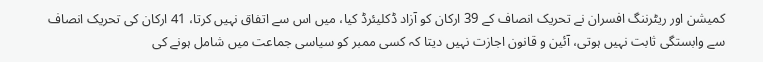کمیشن اور ریٹرننگ افسران نے تحریک انصاف کے 39 ارکان کو آزاد ڈکلیئرڈ کیا، میں اس سے اتفاق نہیں کرتا، 41 ارکان کی تحریک انصاف سے وابستگی ثابت نہیں ہوتی، آئین و قانون اجازت نہیں دیتا کہ کسی ممبر کو سیاسی جماعت میں شامل ہونے کی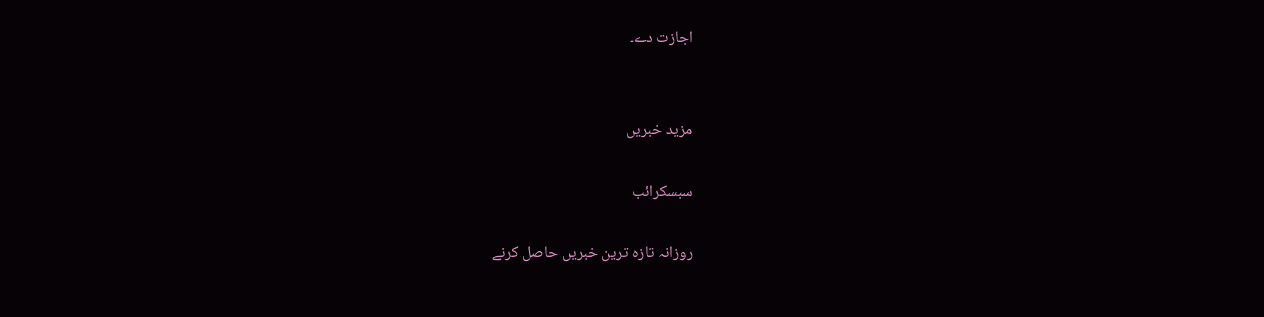اجازت دے۔


مزید خبریں

سبسکرائب

روزانہ تازہ ترین خبریں حاصل کرنے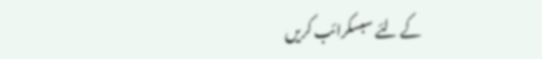کے لئے سبسکرائب کریں